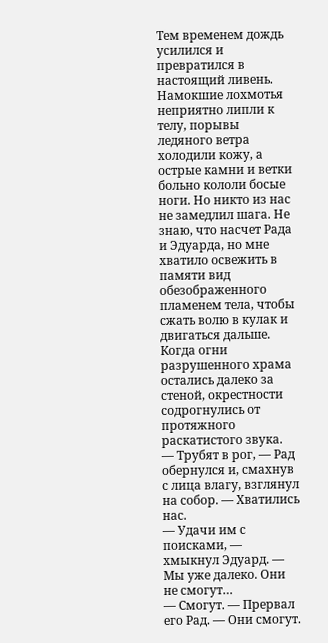Тем временем дождь усилился и превратился в настоящий ливень. Намокшие лохмотья неприятно липли к телу, порывы ледяного ветра холодили кожу, а острые камни и ветки больно кололи босые ноги. Но никто из нас не замедлил шага. Не знаю, что насчет Рада и Эдуарда, но мне хватило освежить в памяти вид обезображенного пламенем тела, чтобы сжать волю в кулак и двигаться дальше.
Когда огни разрушенного храма остались далеко за стеной, окрестности содрогнулись от протяжного раскатистого звука.
— Трубят в рог, — Рад обернулся и, смахнув с лица влагу, взглянул на собор. — Хватились нас.
— Удачи им с поисками, — хмыкнул Эдуард. — Мы уже далеко. Они не смогут…
— Смогут. — Прервал его Рад. — Они смогут.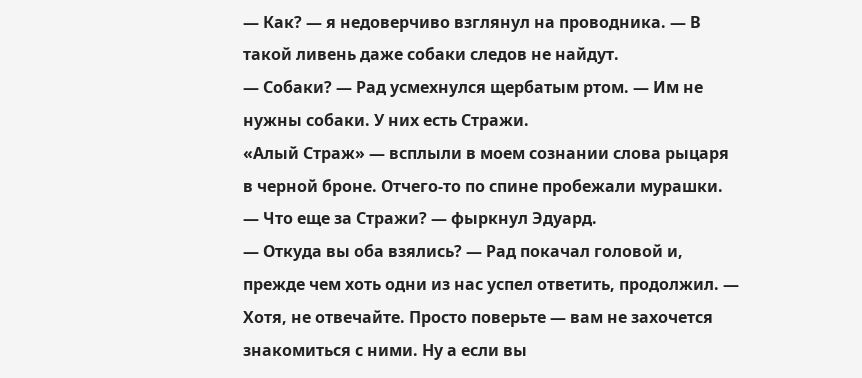— Как? — я недоверчиво взглянул на проводника. — В такой ливень даже собаки следов не найдут.
— Собаки? — Рад усмехнулся щербатым ртом. — Им не нужны собаки. У них есть Стражи.
«Алый Страж» — всплыли в моем сознании слова рыцаря в черной броне. Отчего-то по спине пробежали мурашки.
— Что еще за Стражи? — фыркнул Эдуард.
— Откуда вы оба взялись? — Рад покачал головой и, прежде чем хоть одни из нас успел ответить, продолжил. — Хотя, не отвечайте. Просто поверьте — вам не захочется знакомиться с ними. Ну а если вы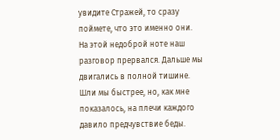увидите Стражей, то сразу поймете, что это именно они.
На этой недоброй ноте наш разговор прервался. Дальше мы двигались в полной тишине. Шли мы быстрее, но, как мне показалось, на плечи каждого давило предчувствие беды.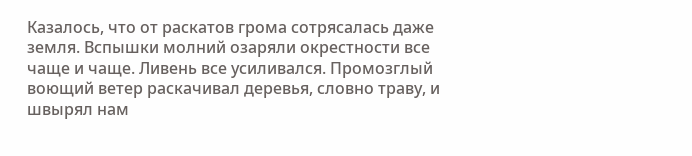Казалось, что от раскатов грома сотрясалась даже земля. Вспышки молний озаряли окрестности все чаще и чаще. Ливень все усиливался. Промозглый воющий ветер раскачивал деревья, словно траву, и швырял нам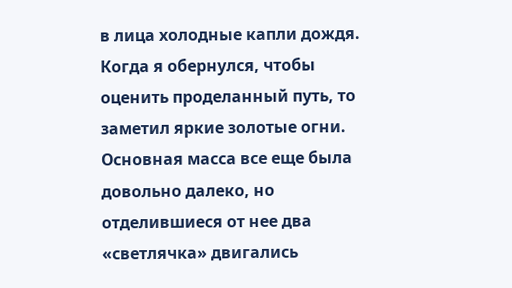в лица холодные капли дождя.
Когда я обернулся, чтобы оценить проделанный путь, то заметил яркие золотые огни. Основная масса все еще была довольно далеко, но отделившиеся от нее два «светлячка» двигались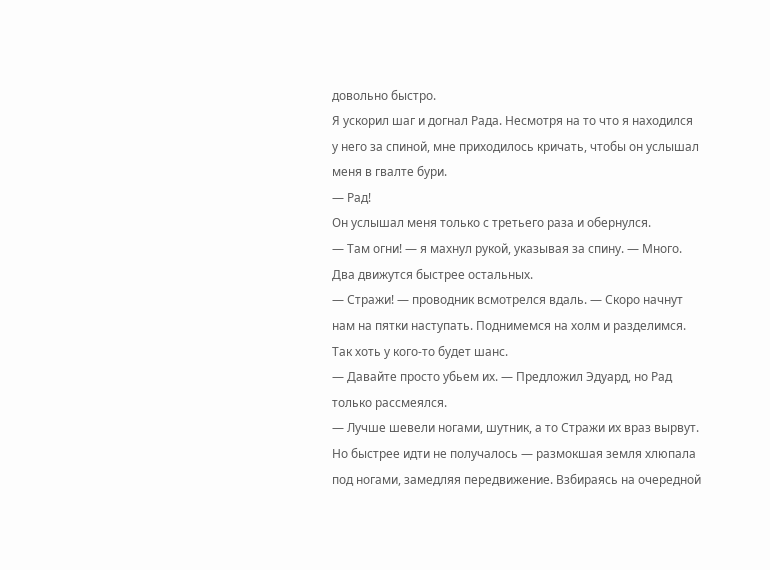довольно быстро.
Я ускорил шаг и догнал Рада. Несмотря на то что я находился у него за спиной, мне приходилось кричать, чтобы он услышал меня в гвалте бури.
— Рад!
Он услышал меня только с третьего раза и обернулся.
— Там огни! — я махнул рукой, указывая за спину. — Много. Два движутся быстрее остальных.
— Стражи! — проводник всмотрелся вдаль. — Скоро начнут нам на пятки наступать. Поднимемся на холм и разделимся. Так хоть у кого-то будет шанс.
— Давайте просто убьем их. — Предложил Эдуард, но Рад только рассмеялся.
— Лучше шевели ногами, шутник, а то Стражи их враз вырвут.
Но быстрее идти не получалось — размокшая земля хлюпала под ногами, замедляя передвижение. Взбираясь на очередной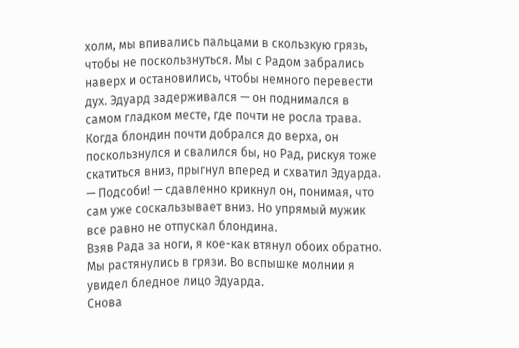холм, мы впивались пальцами в скользкую грязь, чтобы не поскользнуться. Мы с Радом забрались наверх и остановились, чтобы немного перевести дух. Эдуард задерживался — он поднимался в самом гладком месте, где почти не росла трава.
Когда блондин почти добрался до верха, он поскользнулся и свалился бы, но Рад, рискуя тоже скатиться вниз, прыгнул вперед и схватил Эдуарда.
— Подсоби! — сдавленно крикнул он, понимая, что сам уже соскальзывает вниз. Но упрямый мужик все равно не отпускал блондина.
Взяв Рада за ноги, я кое-как втянул обоих обратно. Мы растянулись в грязи. Во вспышке молнии я увидел бледное лицо Эдуарда.
Снова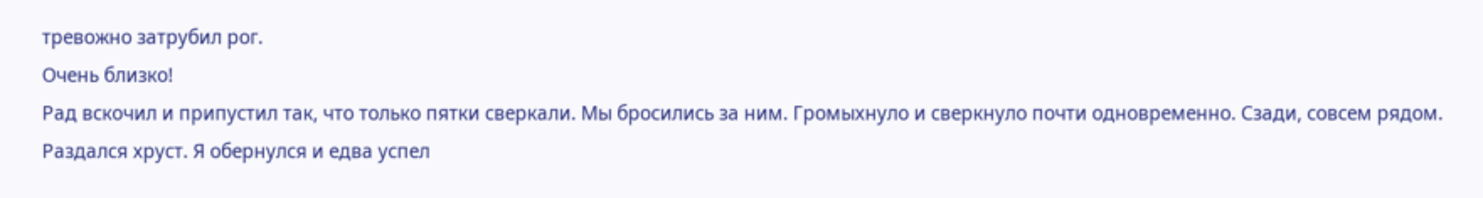тревожно затрубил рог.
Очень близко!
Рад вскочил и припустил так, что только пятки сверкали. Мы бросились за ним. Громыхнуло и сверкнуло почти одновременно. Сзади, совсем рядом. Раздался хруст. Я обернулся и едва успел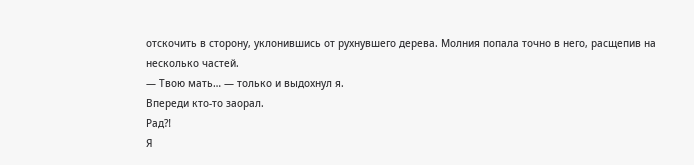отскочить в сторону, уклонившись от рухнувшего дерева. Молния попала точно в него, расщепив на несколько частей.
— Твою мать… — только и выдохнул я.
Впереди кто-то заорал.
Рад⁈
Я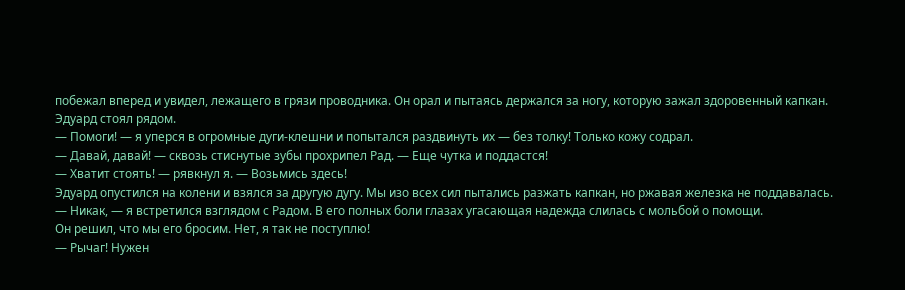побежал вперед и увидел, лежащего в грязи проводника. Он орал и пытаясь держался за ногу, которую зажал здоровенный капкан. Эдуард стоял рядом.
— Помоги! — я уперся в огромные дуги-клешни и попытался раздвинуть их — без толку! Только кожу содрал.
— Давай, давай! — сквозь стиснутые зубы прохрипел Рад. — Еще чутка и поддастся!
— Хватит стоять! — рявкнул я. — Возьмись здесь!
Эдуард опустился на колени и взялся за другую дугу. Мы изо всех сил пытались разжать капкан, но ржавая железка не поддавалась.
— Никак, — я встретился взглядом с Радом. В его полных боли глазах угасающая надежда слилась с мольбой о помощи.
Он решил, что мы его бросим. Нет, я так не поступлю!
— Рычаг! Нужен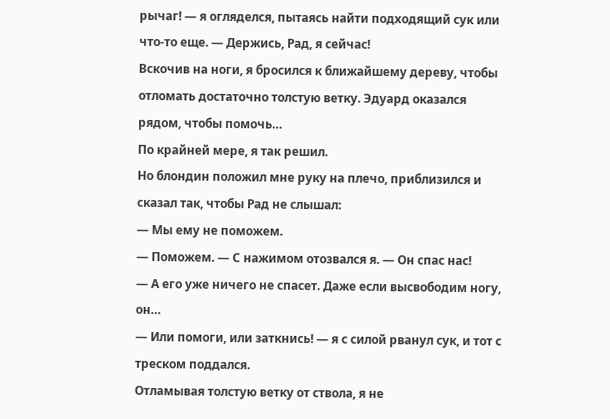рычаг! — я огляделся, пытаясь найти подходящий сук или что-то еще. — Держись, Рад, я сейчас!
Вскочив на ноги, я бросился к ближайшему дереву, чтобы отломать достаточно толстую ветку. Эдуард оказался рядом, чтобы помочь…
По крайней мере, я так решил.
Но блондин положил мне руку на плечо, приблизился и сказал так, чтобы Рад не слышал:
— Мы ему не поможем.
— Поможем. — С нажимом отозвался я. — Он спас нас!
— А его уже ничего не спасет. Даже если высвободим ногу, он…
— Или помоги, или заткнись! — я с силой рванул сук, и тот с треском поддался.
Отламывая толстую ветку от ствола, я не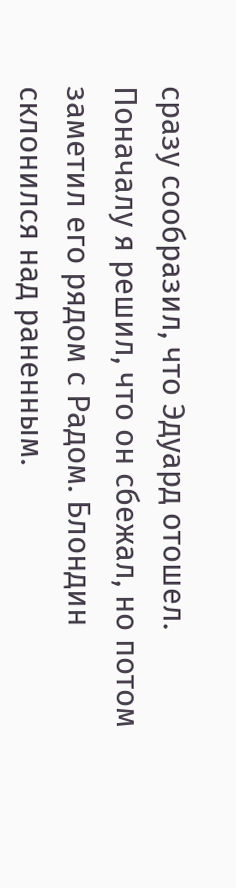сразу сообразил, что Эдуард отошел. Поначалу я решил, что он сбежал, но потом заметил его рядом с Радом. Блондин склонился над раненным.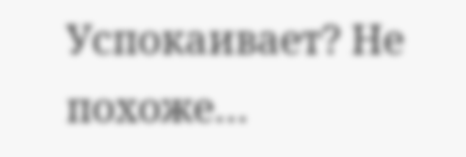Успокаивает? Не похоже…